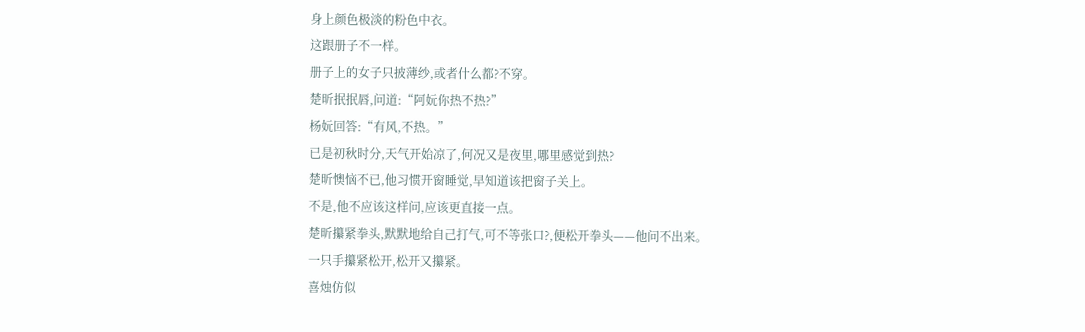身上颜色极淡的粉色中衣。
这跟册子不一样。
册子上的女子只披薄纱,或者什么都?不穿。
楚昕抿抿唇,问道:“阿妧你热不热?”
杨妧回答:“有风,不热。”
已是初秋时分,天气开始凉了,何况又是夜里,哪里感觉到热?
楚昕懊恼不已,他习惯开窗睡觉,早知道该把窗子关上。
不是,他不应该这样问,应该更直接一点。
楚昕攥紧拳头,默默地给自己打气,可不等张口?,便松开拳头——他问不出来。
一只手攥紧松开,松开又攥紧。
喜烛仿似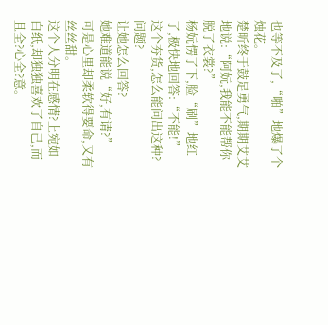也等不及了,“啪”地爆了个烛花。
楚昕终于鼓足勇气,期期艾艾地说:“阿妧,我能不能帮你脱了衣裳?”
杨妧愣了下,脸“刷”地红了,极快地回答:“不能!”
这个夯货,怎么能问出这种?问题?
让她怎么回答?
她难道能说“好,有请?”
可是心里却柔软得要命,又有丝丝甜。
这个人分明在感情?上宛如白纸,却独独喜欢了自己,而且全?心全?意。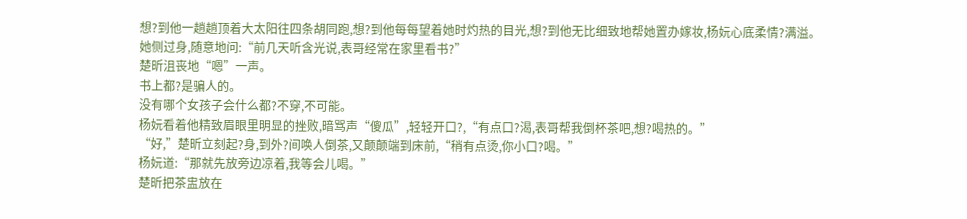想?到他一趟趟顶着大太阳往四条胡同跑,想?到他每每望着她时灼热的目光,想?到他无比细致地帮她置办嫁妆,杨妧心底柔情?满溢。
她侧过身,随意地问:“前几天听含光说,表哥经常在家里看书?”
楚昕沮丧地“嗯”一声。
书上都?是骗人的。
没有哪个女孩子会什么都?不穿,不可能。
杨妧看着他精致眉眼里明显的挫败,暗骂声“傻瓜”,轻轻开口?,“有点口?渴,表哥帮我倒杯茶吧,想?喝热的。”
“好,”楚昕立刻起?身,到外?间唤人倒茶,又颠颠端到床前,“稍有点烫,你小口?喝。”
杨妧道:“那就先放旁边凉着,我等会儿喝。”
楚昕把茶盅放在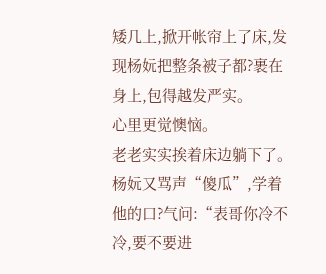矮几上,掀开帐帘上了床,发现杨妧把整条被子都?裹在身上,包得越发严实。
心里更觉懊恼。
老老实实挨着床边躺下了。
杨妧又骂声“傻瓜”,学着他的口?气问:“表哥你冷不冷,要不要进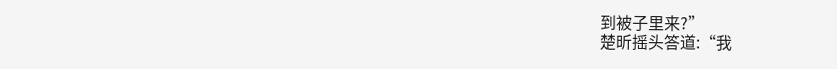到被子里来?”
楚昕摇头答道:“我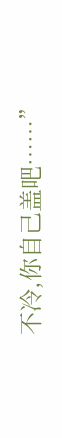不冷,你自己盖吧……”